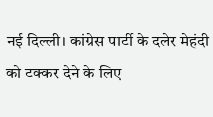नई दिल्ली। कांग्रेस पार्टी के दलेर मेहंदी को टक्कर देने के लिए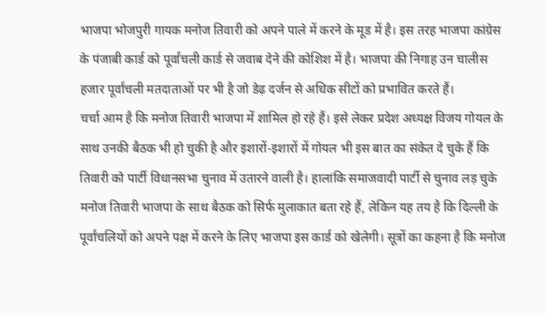भाजपा भोजपुरी गायक मनोज तिवारी को अपने पाले में करने के मूड में है। इस तरह भाजपा कांग्रेस के पंजाबी कार्ड को पूर्वांचली कार्ड से जवाब देने की कोशिश में है। भाजपा की निगाह उन चालीस हजार पूर्वांचली मतदाताओं पर भी है जो डेढ़ दर्जन से अधिक सीटों को प्रभावित करते हैं।
चर्चा आम है कि मनोज तिवारी भाजपा में शामिल हो रहे हैं। इसे लेकर प्रदेश अध्यक्ष विजय गोयल के साथ उनकी बैठक भी हो चुकी है और इशारों-इशारों में गोयल भी इस बात का संकेत दे चुके हैं कि तिवारी को पार्टी विधानसभा चुनाव में उतारने वाली है। हालांकि समाजवादी पार्टी से चुनाव लड़ चुके मनोज तिवारी भाजपा के साथ बैठक को सिर्फ मुलाकात बता रहे हैं, लेकिन यह तय है कि दिल्ली के पूर्वांचलियों को अपने पक्ष में करने के लिए भाजपा इस कार्ड को खेलेगी। सूत्रों का कहना है कि मनोज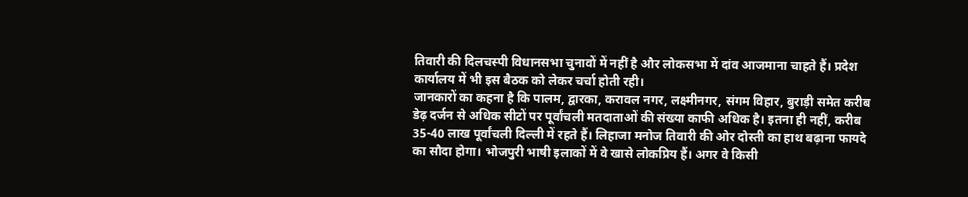तिवारी की दिलचस्पी विधानसभा चुनावों में नहीं है और लोकसभा में दांव आजमाना चाहते हैं। प्रदेश कार्यालय में भी इस बैठक को लेकर चर्चा होती रही।
जानकारों का कहना है कि पालम, द्वारका, करावल नगर, लक्ष्मीनगर, संगम विहार, बुराड़ी समेत करीब डेढ़ दर्जन से अधिक सीटों पर पूर्वांचली मतदाताओं की संख्या काफी अधिक है। इतना ही नहीं, करीब 35-40 लाख पूर्वांचली दिल्ली में रहते हैं। लिहाजा मनोज तिवारी की ओर दोस्ती का हाथ बढ़ाना फायदे का सौदा होगा। भोजपुरी भाषी इलाकों में वे खासे लोकप्रिय हैं। अगर वे किसी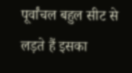पूर्वांचल बहुल सीट से लड़ते हैं इसका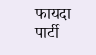फायदा पार्टी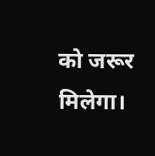को जरूर मिलेगा।